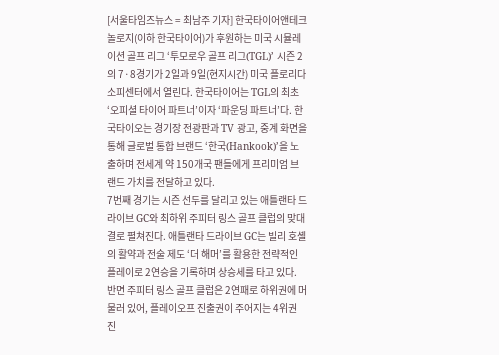[서울타임즈뉴스 = 최남주 기자] 한국타이어앤테크놀로지(이하 한국타이어)가 후원하는 미국 시뮬레이션 골프 리그 ‘투모로우 골프 리그(TGL)’ 시즌 2의 7·8경기가 2일과 9일(현지시간) 미국 플로리다 소피센터에서 열린다. 한국타이어는 TGL의 최초 ‘오피셜 타이어 파트너’이자 ‘파운딩 파트너’다. 한국타이오는 경기장 전광판과 TV 광고, 중계 화면을 통해 글로벌 통합 브랜드 ‘한국(Hankook)’을 노출하며 전세계 약 150개국 팬들에게 프리미엄 브랜드 가치를 전달하고 있다.
7번째 경기는 시즌 선두를 달리고 있는 애틀랜타 드라이브 GC와 최하위 주피터 링스 골프 클럽의 맞대결로 펼쳐진다. 애틀랜타 드라이브 GC는 빌리 호셸의 활약과 전술 제도 ‘더 해머’를 활용한 전략적인 플레이로 2연승을 기록하며 상승세를 타고 있다. 반면 주피터 링스 골프 클럽은 2연패로 하위권에 머물러 있어, 플레이오프 진출권이 주어지는 4위권 진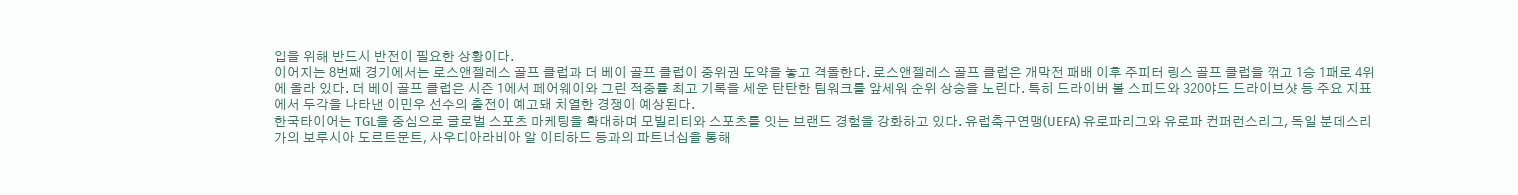입을 위해 반드시 반전이 필요한 상황이다.
이어지는 8번째 경기에서는 로스앤젤레스 골프 클럽과 더 베이 골프 클럽이 중위권 도약을 놓고 격돌한다. 로스앤젤레스 골프 클럽은 개막전 패배 이후 주피터 링스 골프 클럽을 꺾고 1승 1패로 4위에 올라 있다. 더 베이 골프 클럽은 시즌 1에서 페어웨이와 그린 적중률 최고 기록을 세운 탄탄한 팀워크를 앞세워 순위 상승을 노린다. 특히 드라이버 볼 스피드와 320야드 드라이브샷 등 주요 지표에서 두각을 나타낸 이민우 선수의 출전이 예고돼 치열한 경쟁이 예상된다.
한국타이어는 TGL을 중심으로 글로벌 스포츠 마케팅을 확대하며 모빌리티와 스포츠를 잇는 브랜드 경험을 강화하고 있다. 유럽축구연맹(UEFA) 유로파리그와 유로파 컨퍼런스리그, 독일 분데스리가의 보루시아 도르트문트, 사우디아라비아 알 이티하드 등과의 파트너십을 통해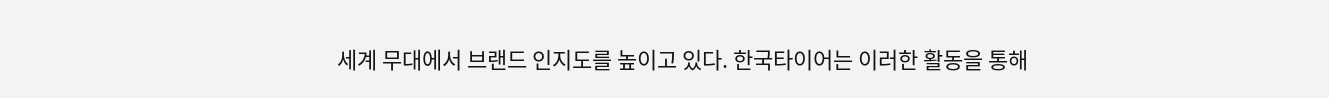세계 무대에서 브랜드 인지도를 높이고 있다. 한국타이어는 이러한 활동을 통해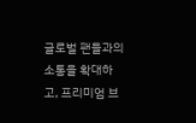글로벌 팬들과의 소통을 확대하고, 프리미엄 브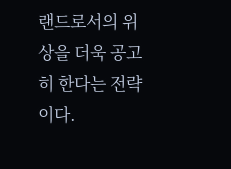랜드로서의 위상을 더욱 공고히 한다는 전략이다.